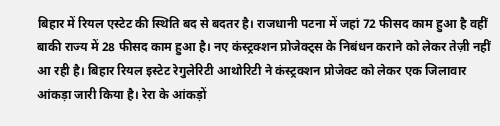बिहार में रियल एस्टेट की स्थिति बद से बदतर है। राजधानी पटना में जहां 72 फीसद काम हुआ है वहीं बाकी राज्य में 28 फीसद काम हुआ है। नए कंस्ट्रक्शन प्रोजेक्ट्स के निबंधन कराने को लेकर तेज़ी नहीं आ रही है। बिहार रियल इस्टेट रेगुलेरिटी आथोरिटी ने कंस्ट्रक्शन प्रोजेक्ट को लेकर एक जिलावार आंकड़ा जारी किया है। रेरा के आंकड़ों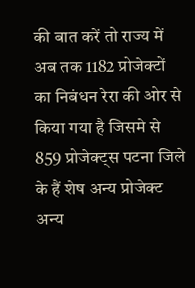की बात करें तो राज्य में अब तक 1182 प्रोजेक्टों का निबंधन रेरा की ओर से किया गया है जिसमे से 859 प्रोजेक्ट्स पटना जिले के हैं शेष अन्य प्रोजेक्ट अन्य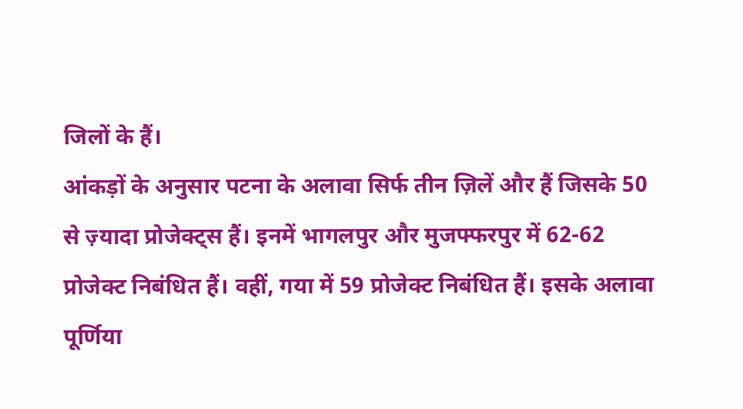जिलों के हैं।
आंकड़ों के अनुसार पटना के अलावा सिर्फ तीन ज़िलें और हैं जिसके 50 से ज़्यादा प्रोजेक्ट्स हैं। इनमें भागलपुर और मुजफ्फरपुर में 62-62 प्रोजेक्ट निबंधित हैं। वहीं, गया में 59 प्रोजेक्ट निबंधित हैं। इसके अलावा पूर्णिया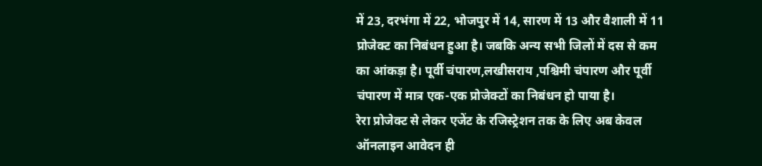में 23, दरभंगा में 22, भोजपुर में 14, सारण में 13 और वैशाली में 11 प्रोजेक्ट का निबंधन हुआ है। जबकि अन्य सभी जिलों में दस से कम का आंकड़ा है। पूर्वी चंपारण,लखीसराय ,पश्चिमी चंपारण और पूर्वी चंपारण में मात्र एक-एक प्रोजेक्टों का निबंधन हो पाया है।
रेरा प्रोजेक्ट से लेकर एजेंट के रजिस्ट्रेशन तक के लिए अब केवल ऑनलाइन आवेदन ही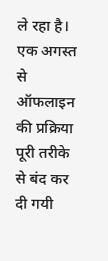ले रहा है। एक अगस्त से ऑफलाइन की प्रक्रिया पूरी तरीके से बंद कर दी गयी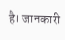है। जानकारी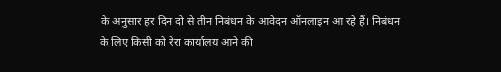के अनुसार हर दिन दो से तीन निबंधन के आवेदन ऑनलाइन आ रहे हैं। निबंधन के लिए किसी को रेरा कार्यालय आने की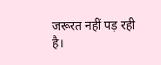जरूरत नहीं पड़ रही है।